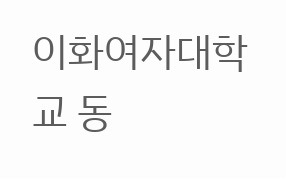이화여자대학교 동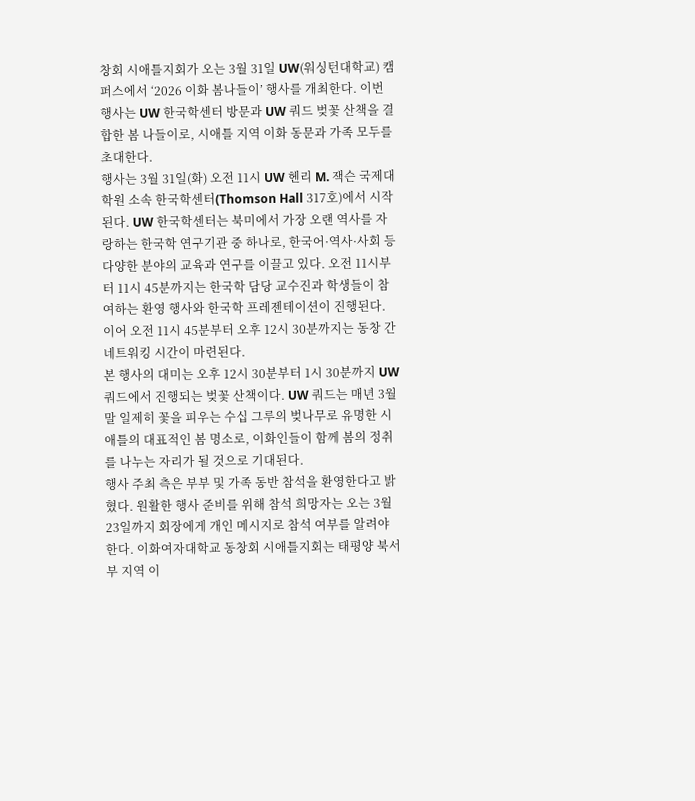창회 시애틀지회가 오는 3월 31일 UW(워싱턴대학교) 캠퍼스에서 ‘2026 이화 봄나들이’ 행사를 개최한다. 이번 행사는 UW 한국학센터 방문과 UW 쿼드 벚꽃 산책을 결합한 봄 나들이로, 시애틀 지역 이화 동문과 가족 모두를 초대한다.
행사는 3월 31일(화) 오전 11시 UW 헨리 M. 잭슨 국제대학원 소속 한국학센터(Thomson Hall 317호)에서 시작된다. UW 한국학센터는 북미에서 가장 오랜 역사를 자랑하는 한국학 연구기관 중 하나로, 한국어·역사·사회 등 다양한 분야의 교육과 연구를 이끌고 있다. 오전 11시부터 11시 45분까지는 한국학 담당 교수진과 학생들이 참여하는 환영 행사와 한국학 프레젠테이션이 진행된다. 이어 오전 11시 45분부터 오후 12시 30분까지는 동창 간 네트워킹 시간이 마련된다.
본 행사의 대미는 오후 12시 30분부터 1시 30분까지 UW 쿼드에서 진행되는 벚꽃 산책이다. UW 쿼드는 매년 3월 말 일제히 꽃을 피우는 수십 그루의 벚나무로 유명한 시애틀의 대표적인 봄 명소로, 이화인들이 함께 봄의 정취를 나누는 자리가 될 것으로 기대된다.
행사 주최 측은 부부 및 가족 동반 참석을 환영한다고 밝혔다. 원활한 행사 준비를 위해 참석 희망자는 오는 3월 23일까지 회장에게 개인 메시지로 참석 여부를 알려야 한다. 이화여자대학교 동창회 시애틀지회는 태평양 북서부 지역 이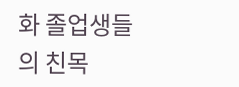화 졸업생들의 친목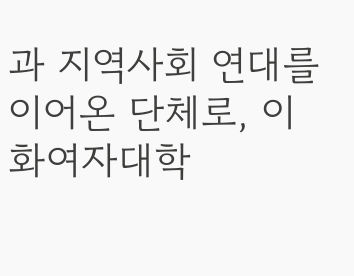과 지역사회 연대를 이어온 단체로, 이화여자대학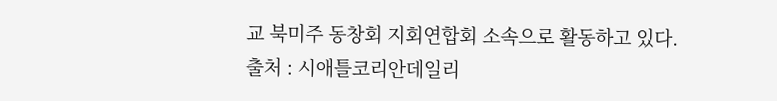교 북미주 동창회 지회연합회 소속으로 활동하고 있다.
출처 : 시애틀코리안데일리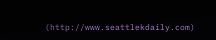(http://www.seattlekdaily.com)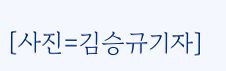[사진=김승규기자]